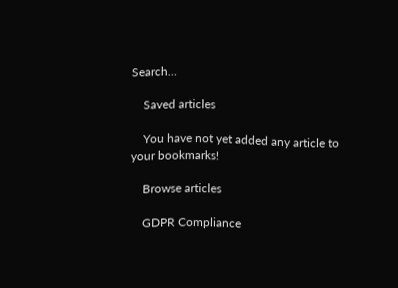Search…

    Saved articles

    You have not yet added any article to your bookmarks!

    Browse articles

    GDPR Compliance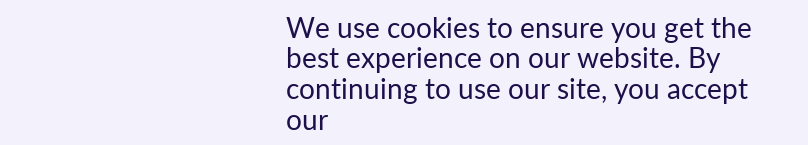We use cookies to ensure you get the best experience on our website. By continuing to use our site, you accept our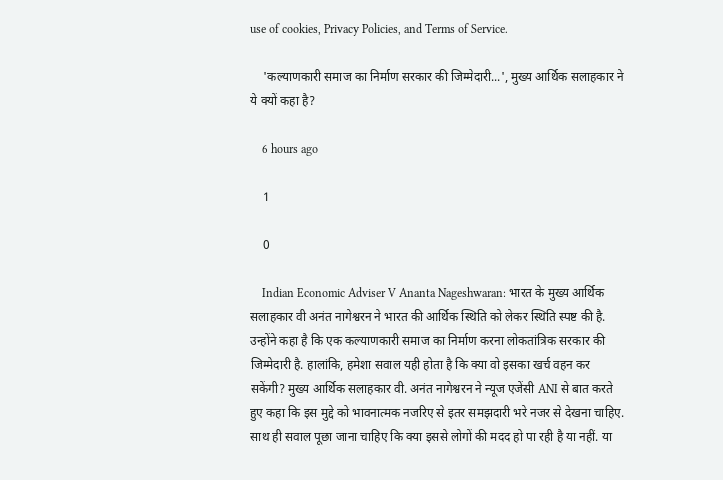use of cookies, Privacy Policies, and Terms of Service.

    'कल्याणकारी समाज का निर्माण सरकार की जिम्मेदारी...', मुख्य आर्थिक सलाहकार ने ये क्यों कहा है?

    6 hours ago

    1

    0

    Indian Economic Adviser V Ananta Nageshwaran: भारत के मुख्य आर्थिक सलाहकार वी अनंत नागेश्वरन ने भारत की आर्थिक स्थिति को लेकर स्थिति स्पष्ट की है. उन्होंने कहा है कि एक कल्याणकारी समाज का निर्माण करना लोकतांत्रिक सरकार की जिम्मेदारी है. हालांकि, हमेशा सवाल यही होता है कि क्या वो इसका खर्च वहन कर सकेंगी? मुख्य आर्थिक सलाहकार वी. अनंत नागेश्वरन ने न्यूज एजेंसी ANI से बात करते हुए कहा कि इस मुद्दे को भावनात्मक नजरिए से इतर समझदारी भरे नजर से देखना चाहिए. साथ ही सवाल पूछा जाना चाहिए कि क्या इससे लोगों की मदद हो पा रही है या नहीं. या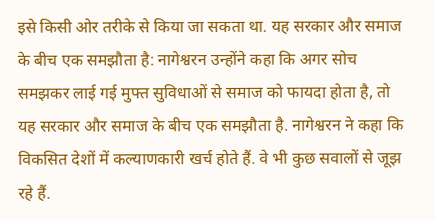इसे किसी ओर तरीके से किया जा सकता था. यह सरकार और समाज के बीच एक समझौता है: नागेश्वरन उन्होंने कहा कि अगर सोच समझकर लाई गई मुफ्त सुविधाओं से समाज को फायदा होता है, तो यह सरकार और समाज के बीच एक समझौता है. नागेश्वरन ने कहा कि विकसित देशों में कल्याणकारी खर्च होते हैं. वे भी कुछ सवालों से जूझ रहे हैं.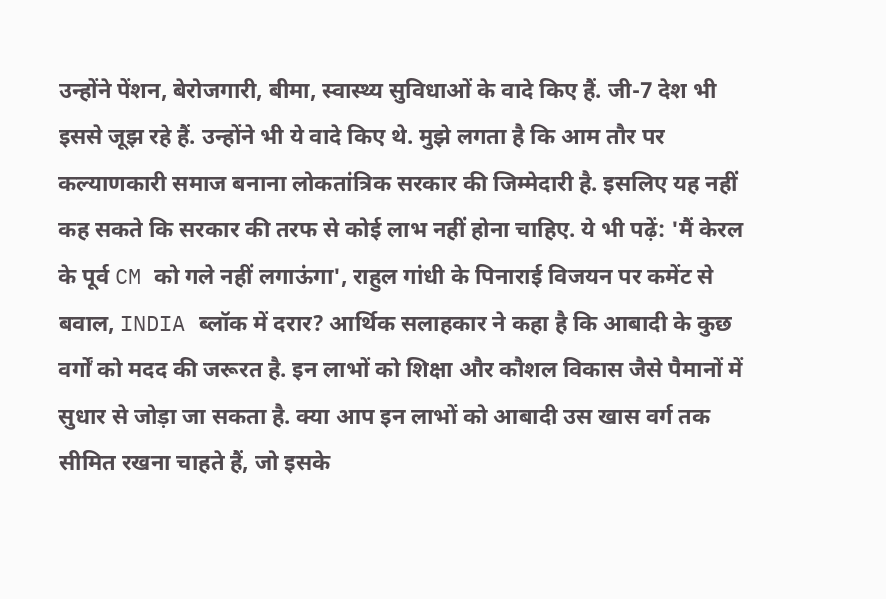उन्होंने पेंशन, बेरोजगारी, बीमा, स्वास्थ्य सुविधाओं के वादे किए हैं. जी-7 देश भी इससे जूझ रहे हैं. उन्होंने भी ये वादे किए थे. मुझे लगता है कि आम तौर पर कल्याणकारी समाज बनाना लोकतांत्रिक सरकार की जिम्मेदारी है. इसलिए यह नहीं कह सकते कि सरकार की तरफ से कोई लाभ नहीं होना चाहिए. ये भी पढ़ें: 'मैं केरल के पूर्व CM को गले नहीं लगाऊंगा', राहुल गांधी के पिनाराई विजयन पर कमेंट से बवाल, INDIA ब्लॉक में दरार? आर्थिक सलाहकार ने कहा है कि आबादी के कुछ वर्गों को मदद की जरूरत है. इन लाभों को शिक्षा और कौशल विकास जैसे पैमानों में सुधार से जोड़ा जा सकता है. क्या आप इन लाभों को आबादी उस खास वर्ग तक सीमित रखना चाहते हैं, जो इसके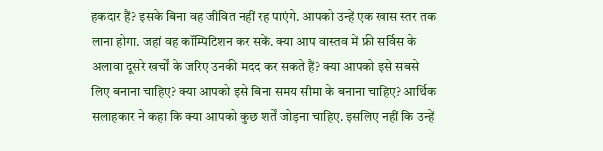हकदार हैं? इसके बिना वह जीवित नहीं रह पाएंगे. आपको उन्हें एक खास स्तर तक लाना होगा. जहां वह कॉम्पिटिशन कर सकें. क्या आप वास्तव में फ्री सर्विस के अलावा दूसरे खर्चों के जरिए उनकी मदद कर सकते हैं? क्या आपको इसे सबसे लिए बनाना चाहिए? क्या आपको इसे बिना समय सीमा के बनाना चाहिए? आर्थिक सलाहकार ने कहा कि क्या आपको कुछ शर्तें जोड़ना चाहिए. इसलिए नहीं कि उन्हें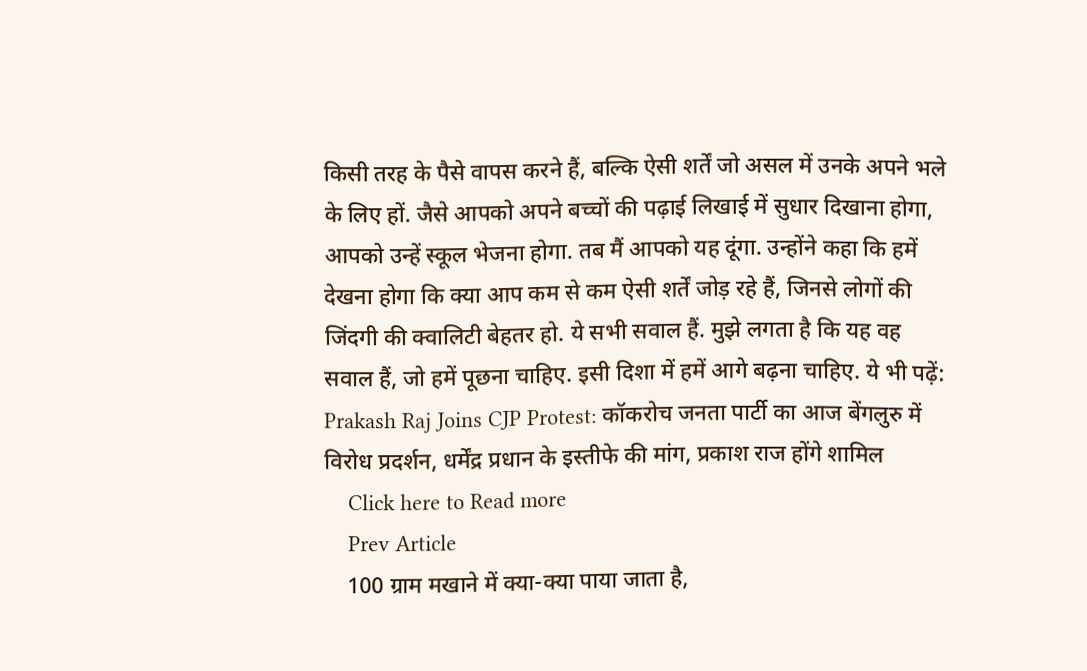किसी तरह के पैसे वापस करने हैं, बल्कि ऐसी शर्तें जो असल में उनके अपने भले के लिए हों. जैसे आपको अपने बच्चों की पढ़ाई लिखाई में सुधार दिखाना होगा, आपको उन्हें स्कूल भेजना होगा. तब मैं आपको यह दूंगा. उन्होंने कहा कि हमें देखना होगा कि क्या आप कम से कम ऐसी शर्तें जोड़ रहे हैं, जिनसे लोगों की जिंदगी की क्वालिटी बेहतर हो. ये सभी सवाल हैं. मुझे लगता है कि यह वह सवाल हैं, जो हमें पूछना चाहिए. इसी दिशा में हमें आगे बढ़ना चाहिए. ये भी पढ़ें: Prakash Raj Joins CJP Protest: कॉकरोच जनता पार्टी का आज बेंगलुरु में विरोध प्रदर्शन, धर्मेंद्र प्रधान के इस्तीफे की मांग, प्रकाश राज होंगे शामिल
    Click here to Read more
    Prev Article
    100 ग्राम मखाने में क्या-क्या पाया जाता है,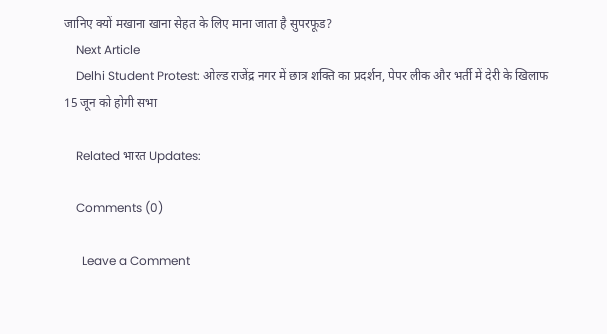जानिए क्यों मखाना खाना सेहत के लिए माना जाता है सुपरफूड?
    Next Article
    Delhi Student Protest: ओल्ड राजेंद्र नगर में छात्र शक्ति का प्रदर्शन, पेपर लीक और भर्ती में देरी के खिलाफ 15 जून को होगी सभा

    Related भारत Updates:

    Comments (0)

      Leave a Comment